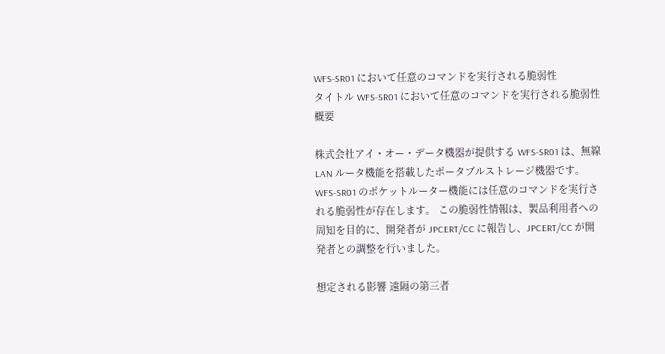WFS-SR01 において任意のコマンドを実行される脆弱性
タイトル WFS-SR01 において任意のコマンドを実行される脆弱性
概要

株式会社アイ・オー・データ機器が提供する WFS-SR01 は、無線 LAN ルータ機能を搭載したポータブルストレージ機器です。WFS-SR01 のポケットルーター機能には任意のコマンドを実行される脆弱性が存在します。 この脆弱性情報は、製品利用者への周知を目的に、開発者が JPCERT/CC に報告し、JPCERT/CC が開発者との調整を行いました。

想定される影響 遠隔の第三者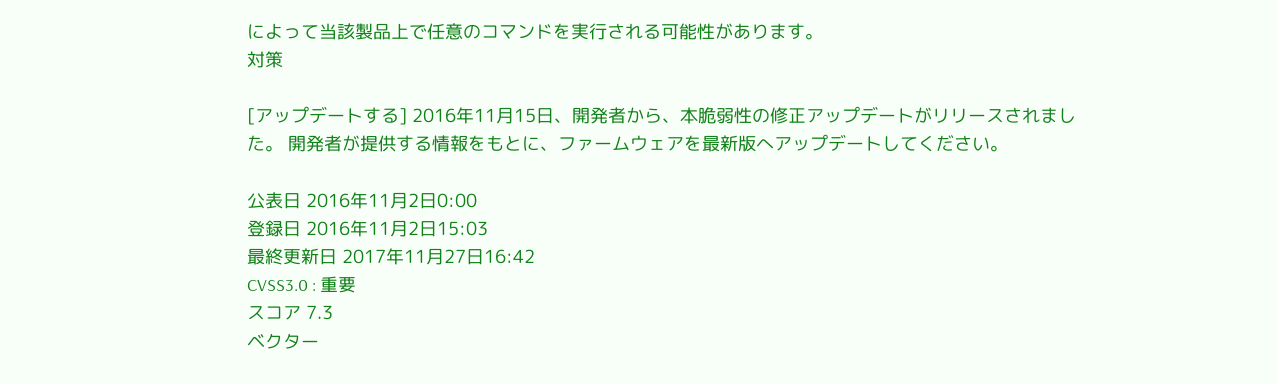によって当該製品上で任意のコマンドを実行される可能性があります。
対策

[アップデートする] 2016年11月15日、開発者から、本脆弱性の修正アップデートがリリースされました。 開発者が提供する情報をもとに、ファームウェアを最新版へアップデートしてください。

公表日 2016年11月2日0:00
登録日 2016年11月2日15:03
最終更新日 2017年11月27日16:42
CVSS3.0 : 重要
スコア 7.3
ベクター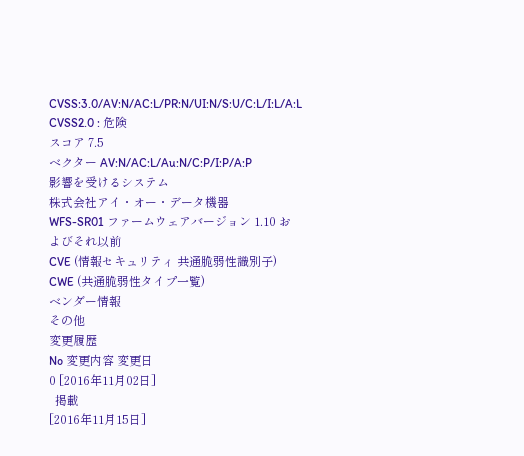CVSS:3.0/AV:N/AC:L/PR:N/UI:N/S:U/C:L/I:L/A:L
CVSS2.0 : 危険
スコア 7.5
ベクター AV:N/AC:L/Au:N/C:P/I:P/A:P
影響を受けるシステム
株式会社アイ・オー・データ機器
WFS-SR01 ファームウェアバージョン 1.10 およびそれ以前
CVE (情報セキュリティ 共通脆弱性識別子)
CWE (共通脆弱性タイプ一覧)
ベンダー情報
その他
変更履歴
No 変更内容 変更日
0 [2016年11月02日]
  掲載
[2016年11月15日]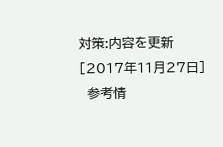対策:内容を更新
[2017年11月27日]
  参考情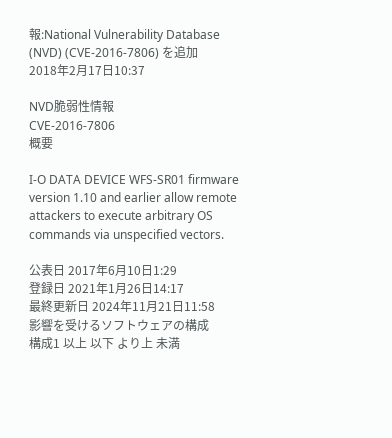報:National Vulnerability Database (NVD) (CVE-2016-7806) を追加
2018年2月17日10:37

NVD脆弱性情報
CVE-2016-7806
概要

I-O DATA DEVICE WFS-SR01 firmware version 1.10 and earlier allow remote attackers to execute arbitrary OS commands via unspecified vectors.

公表日 2017年6月10日1:29
登録日 2021年1月26日14:17
最終更新日 2024年11月21日11:58
影響を受けるソフトウェアの構成
構成1 以上 以下 より上 未満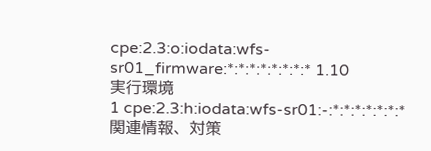cpe:2.3:o:iodata:wfs-sr01_firmware:*:*:*:*:*:*:*:* 1.10
実行環境
1 cpe:2.3:h:iodata:wfs-sr01:-:*:*:*:*:*:*:*
関連情報、対策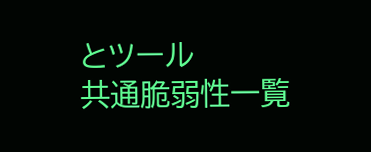とツール
共通脆弱性一覧